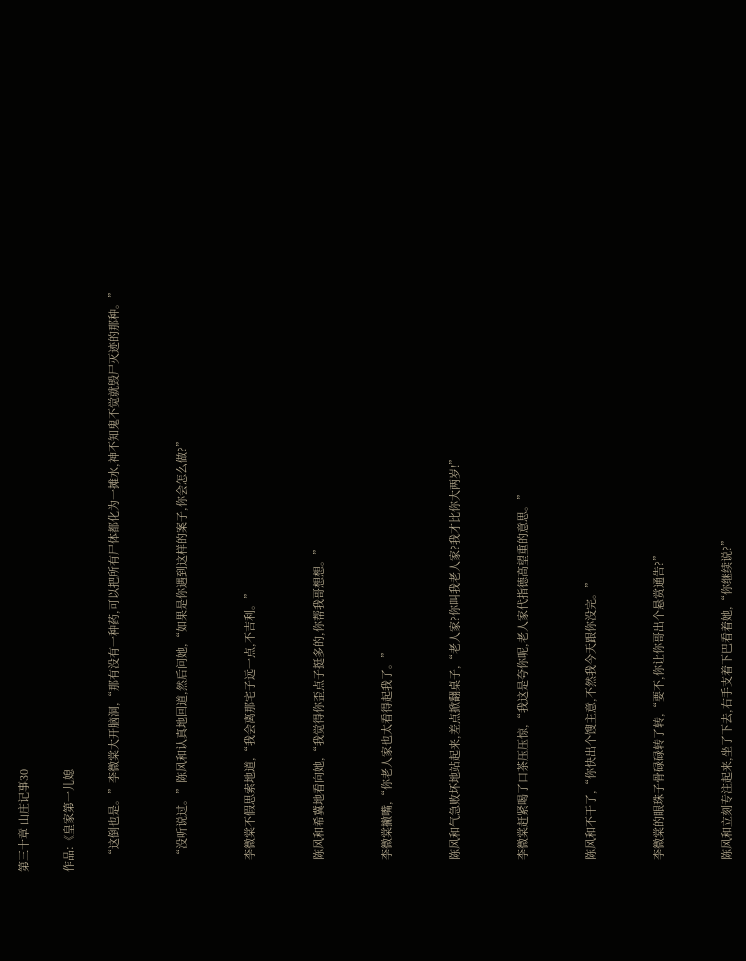第三十章 山庄记事30

作品:《皇家第一儿媳

    “这倒也是。”李微棠大开脑洞,“那有没有一种药,可以把所有尸体都化为一摊水,神不知鬼不觉就毁尸灭迹的那种。”


    “没听说过。”陈风和认真地回道,然后问她,“如果是你遇到这样的案子,你会怎么做?”


    李微棠不假思索地道,“我会离那宅子远一点,不吉利。”


    陈风和希冀地看向她,“我觉得你歪点子挺多的,你帮我哥想想。”


    李微棠撇嘴,“你老人家也太看得起我了。”


    陈风和气急败坏地站起来,差点掀翻桌子,“老人家?你叫我老人家?我才比你大两岁!”


    李微棠赶紧喝了口茶压压惊,“我这是夸你呢,老人家代指德高望重的意思。”


    陈风和不干了,“你快出个馊主意,不然我今天跟你没完。”


    李微棠的眼珠子骨碌碌转了转,“要不,你让你哥出个悬赏通告?”


    陈风和立刻专注起来,坐了下去,右手支着下巴看着她,“你继续说?”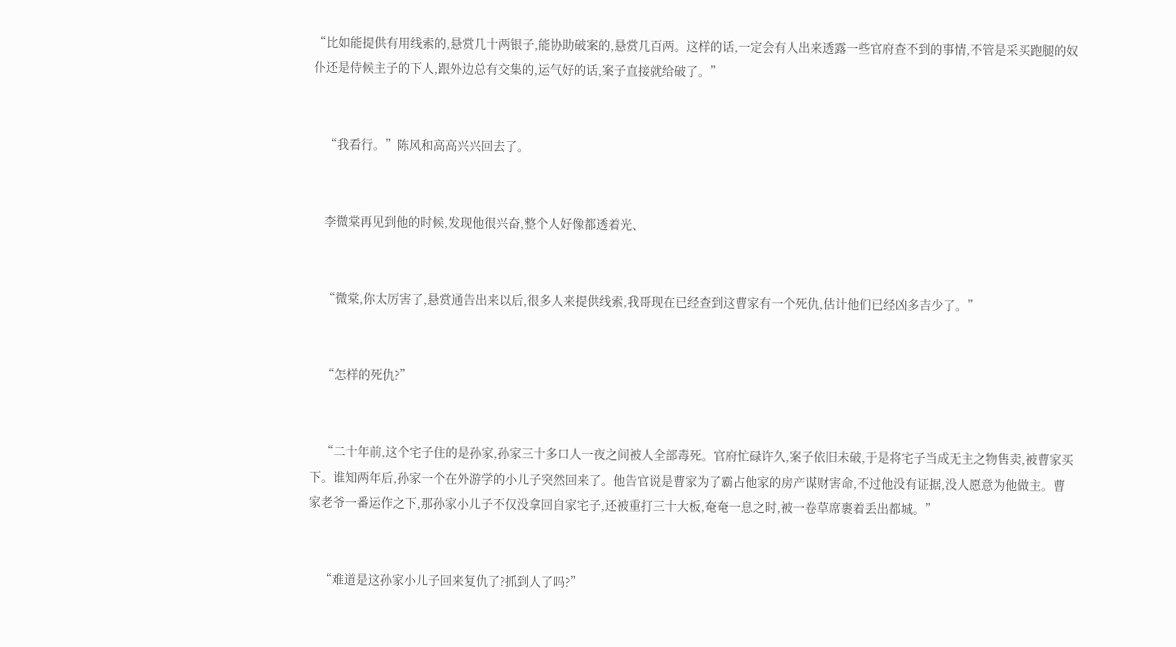“比如能提供有用线索的,悬赏几十两银子,能协助破案的,悬赏几百两。这样的话,一定会有人出来透露一些官府查不到的事情,不管是采买跑腿的奴仆还是侍候主子的下人,跟外边总有交集的,运气好的话,案子直接就给破了。”


    “我看行。”陈风和高高兴兴回去了。


    李微棠再见到他的时候,发现他很兴奋,整个人好像都透着光、


    “微棠,你太厉害了,悬赏通告出来以后,很多人来提供线索,我哥现在已经查到这曹家有一个死仇,估计他们已经凶多吉少了。”


    “怎样的死仇?”


    “二十年前,这个宅子住的是孙家,孙家三十多口人一夜之间被人全部毒死。官府忙碌许久,案子依旧未破,于是将宅子当成无主之物售卖,被曹家买下。谁知两年后,孙家一个在外游学的小儿子突然回来了。他告官说是曹家为了霸占他家的房产谋财害命,不过他没有证据,没人愿意为他做主。曹家老爷一番运作之下,那孙家小儿子不仅没拿回自家宅子,还被重打三十大板,奄奄一息之时,被一卷草席裹着丢出都城。”


    “难道是这孙家小儿子回来复仇了?抓到人了吗?”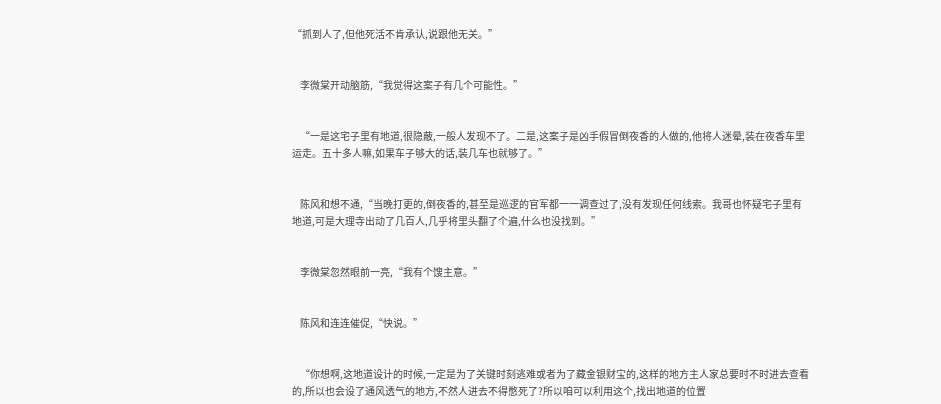“抓到人了,但他死活不肯承认,说跟他无关。”


    李微棠开动脑筋,“我觉得这案子有几个可能性。”


    “一是这宅子里有地道,很隐蔽,一般人发现不了。二是,这案子是凶手假冒倒夜香的人做的,他将人迷晕,装在夜香车里运走。五十多人嘛,如果车子够大的话,装几车也就够了。”


    陈风和想不通,“当晚打更的,倒夜香的,甚至是巡逻的官军都一一调查过了,没有发现任何线索。我哥也怀疑宅子里有地道,可是大理寺出动了几百人,几乎将里头翻了个遍,什么也没找到。”


    李微棠忽然眼前一亮,“我有个馊主意。”


    陈风和连连催促,“快说。”


    “你想啊,这地道设计的时候,一定是为了关键时刻逃难或者为了藏金银财宝的,这样的地方主人家总要时不时进去查看的,所以也会设了通风透气的地方,不然人进去不得憋死了?所以咱可以利用这个,找出地道的位置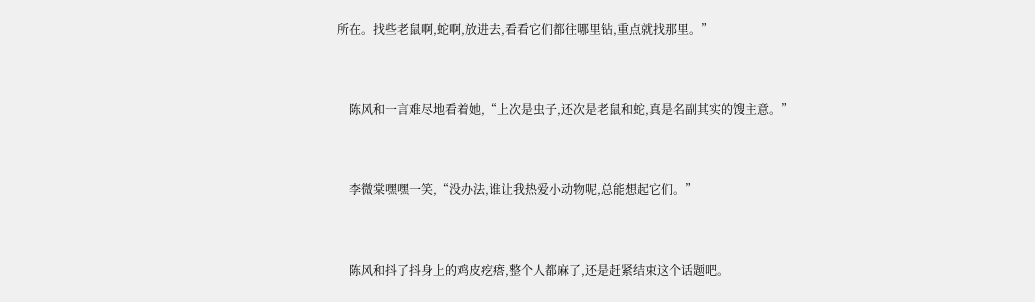所在。找些老鼠啊,蛇啊,放进去,看看它们都往哪里钻,重点就找那里。”


    陈风和一言难尽地看着她,“上次是虫子,还次是老鼠和蛇,真是名副其实的馊主意。”


    李微棠嘿嘿一笑,“没办法,谁让我热爱小动物呢,总能想起它们。”


    陈风和抖了抖身上的鸡皮疙瘩,整个人都麻了,还是赶紧结束这个话题吧。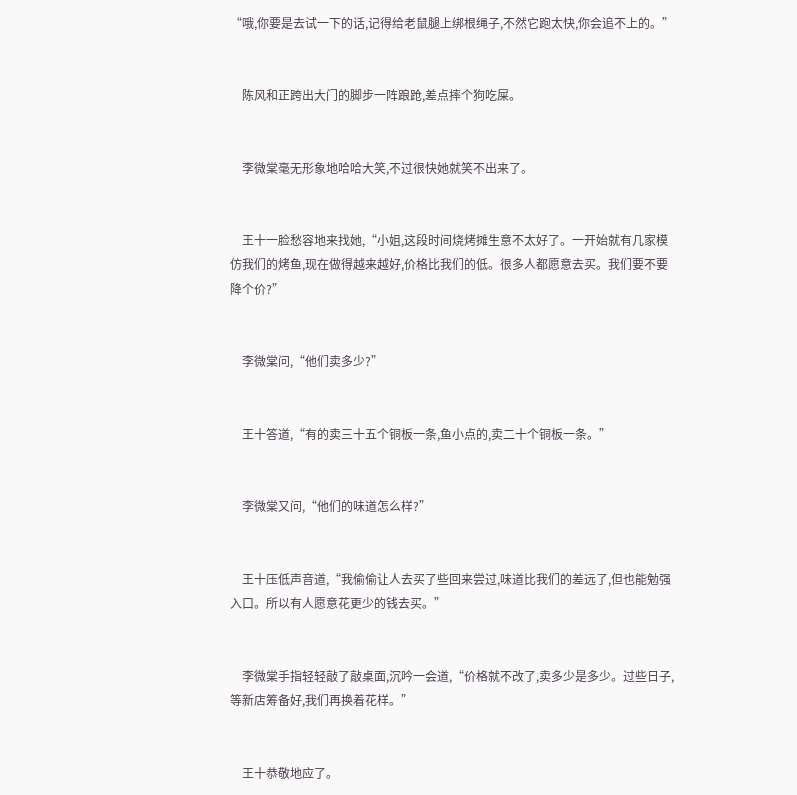“哦,你要是去试一下的话,记得给老鼠腿上绑根绳子,不然它跑太快,你会追不上的。”


    陈风和正跨出大门的脚步一阵踉跄,差点摔个狗吃屎。


    李微棠毫无形象地哈哈大笑,不过很快她就笑不出来了。


    王十一脸愁容地来找她,“小姐,这段时间烧烤摊生意不太好了。一开始就有几家模仿我们的烤鱼,现在做得越来越好,价格比我们的低。很多人都愿意去买。我们要不要降个价?”


    李微棠问,“他们卖多少?”


    王十答道,“有的卖三十五个铜板一条,鱼小点的,卖二十个铜板一条。”


    李微棠又问,“他们的味道怎么样?”


    王十压低声音道,“我偷偷让人去买了些回来尝过,味道比我们的差远了,但也能勉强入口。所以有人愿意花更少的钱去买。”


    李微棠手指轻轻敲了敲桌面,沉吟一会道,“价格就不改了,卖多少是多少。过些日子,等新店筹备好,我们再换着花样。”


    王十恭敬地应了。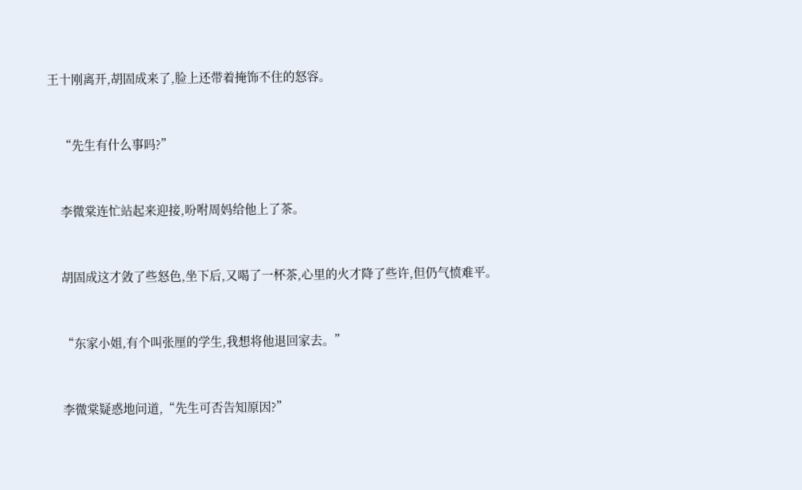王十刚离开,胡固成来了,脸上还带着掩饰不住的怒容。


    “先生有什么事吗?”


    李微棠连忙站起来迎接,吩咐周妈给他上了茶。


    胡固成这才敛了些怒色,坐下后,又喝了一杯茶,心里的火才降了些许,但仍气愤难平。


    “东家小姐,有个叫张厘的学生,我想将他退回家去。”


    李微棠疑惑地问道,“先生可否告知原因?”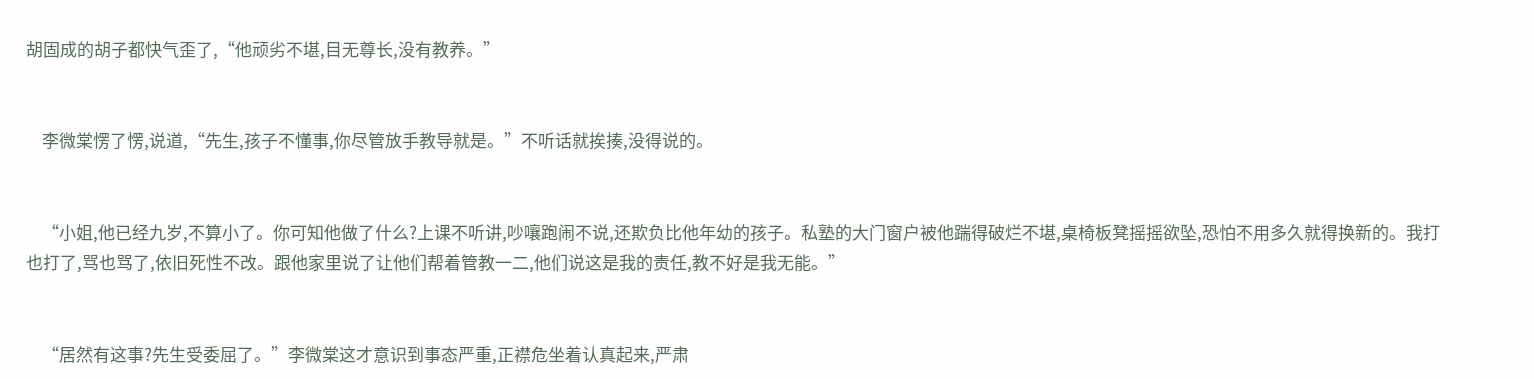胡固成的胡子都快气歪了,“他顽劣不堪,目无尊长,没有教养。”


    李微棠愣了愣,说道,“先生,孩子不懂事,你尽管放手教导就是。”不听话就挨揍,没得说的。


    “小姐,他已经九岁,不算小了。你可知他做了什么?上课不听讲,吵嚷跑闹不说,还欺负比他年幼的孩子。私塾的大门窗户被他踹得破烂不堪,桌椅板凳摇摇欲坠,恐怕不用多久就得换新的。我打也打了,骂也骂了,依旧死性不改。跟他家里说了让他们帮着管教一二,他们说这是我的责任,教不好是我无能。”


    “居然有这事?先生受委屈了。”李微棠这才意识到事态严重,正襟危坐着认真起来,严肃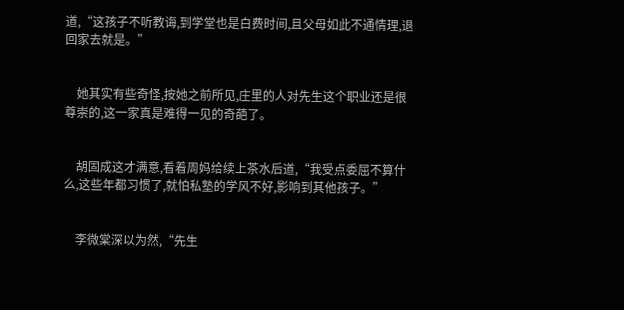道,“这孩子不听教诲,到学堂也是白费时间,且父母如此不通情理,退回家去就是。”


    她其实有些奇怪,按她之前所见,庄里的人对先生这个职业还是很尊崇的,这一家真是难得一见的奇葩了。


    胡固成这才满意,看着周妈给续上茶水后道,“我受点委屈不算什么,这些年都习惯了,就怕私塾的学风不好,影响到其他孩子。”


    李微棠深以为然,“先生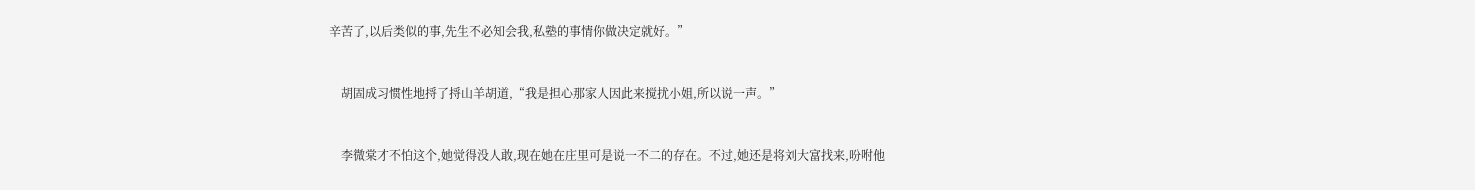辛苦了,以后类似的事,先生不必知会我,私塾的事情你做决定就好。”


    胡固成习惯性地捋了捋山羊胡道,“我是担心那家人因此来搅扰小姐,所以说一声。”


    李微棠才不怕这个,她觉得没人敢,现在她在庄里可是说一不二的存在。不过,她还是将刘大富找来,吩咐他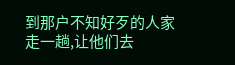到那户不知好歹的人家走一趟,让他们去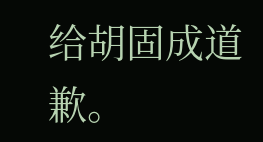给胡固成道歉。